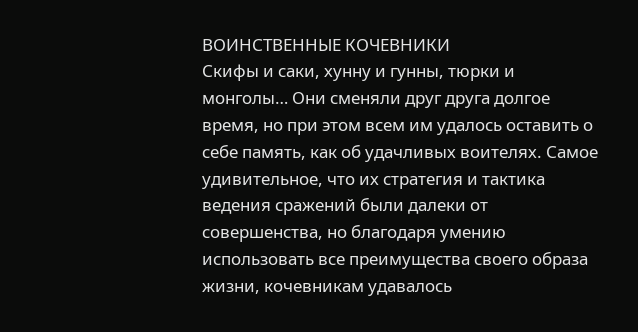ВОИНСТВЕННЫЕ КОЧЕВНИКИ
Скифы и саки, хунну и гунны, тюрки и монголы… Они сменяли друг друга долгое время, но при этом всем им удалось оставить о себе память, как об удачливых воителях. Самое удивительное, что их стратегия и тактика ведения сражений были далеки от совершенства, но благодаря умению использовать все преимущества своего образа жизни, кочевникам удавалось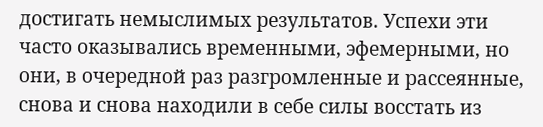достигать немыслимых результатов. Успехи эти часто оказывались временными, эфемерными, но они, в очередной раз разгромленные и рассеянные, снова и снова находили в себе силы восстать из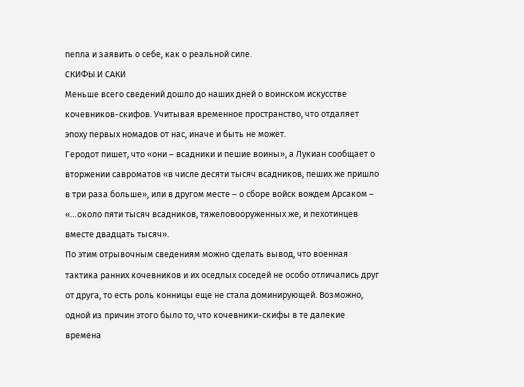пепла и заявить о себе, как о реальной силе.
СКИФЫ И САКИ
Меньше всего сведений дошло до наших дней о воинском искусстве кочевников-скифов. Учитывая временное пространство, что отдаляет эпоху первых номадов от нас, иначе и быть не может.
Геродот пишет, что «они – всадники и пешие воины», а Лукиан сообщает о вторжении савроматов «в числе десяти тысяч всадников, пеших же пришло в три раза больше», или в другом месте – о сборе войск вождем Арсаком – «…около пяти тысяч всадников, тяжеловооруженных же, и пехотинцев вместе двадцать тысяч».
По этим отрывочным сведениям можно сделать вывод, что военная тактика ранних кочевников и их оседлых соседей не особо отличались друг от друга, то есть роль конницы еще не стала доминирующей. Возможно, одной из причин этого было то, что кочевники-скифы в те далекие времена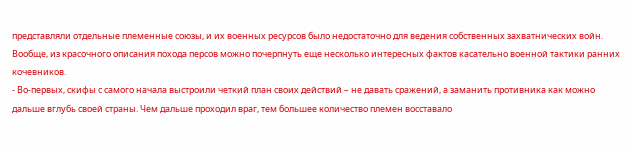представляли отдельные племенные союзы, и их военных ресурсов было недостаточно для ведения собственных захватнических войн.
Вообще, из красочного описания похода персов можно почерпнуть еще несколько интересных фактов касательно военной тактики ранних кочевников.
- Во-первых, скифы с самого начала выстроили четкий план своих действий – не давать сражений, а заманить противника как можно дальше вглубь своей страны. Чем дальше проходил враг, тем большее количество племен восставало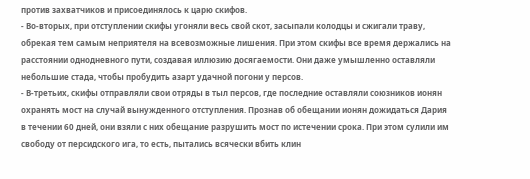против захватчиков и присоединялось к царю скифов.
- Во-вторых, при отступлении скифы угоняли весь свой скот, засыпали колодцы и сжигали траву, обрекая тем самым неприятеля на всевозможные лишения. При этом скифы все время держались на расстоянии однодневного пути, создавая иллюзию досягаемости. Они даже умышленно оставляли небольшие стада, чтобы пробудить азарт удачной погони у персов.
- В-третьих, скифы отправляли свои отряды в тыл персов, где последние оставляли союзников ионян охранять мост на случай вынужденного отступления. Прознав об обещании ионян дожидаться Дария в течении 60 дней, они взяли с них обещание разрушить мост по истечении срока. При этом сулили им свободу от персидского ига, то есть, пытались всячески вбить клин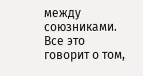между союзниками. Все это говорит о том,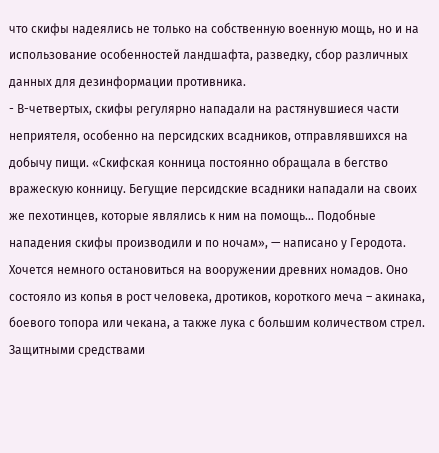что скифы надеялись не только на собственную военную мощь, но и на использование особенностей ландшафта, разведку, сбор различных данных для дезинформации противника.
- В-четвертых, скифы регулярно нападали на растянувшиеся части неприятеля, особенно на персидских всадников, отправлявшихся на добычу пищи. «Скифская конница постоянно обращала в бегство вражескую конницу. Бегущие персидские всадники нападали на своих же пехотинцев, которые являлись к ним на помощь… Подобные нападения скифы производили и по ночам», — написано у Геродота.
Хочется немного остановиться на вооружении древних номадов. Оно состояло из копья в рост человека, дротиков, короткого меча – акинака, боевого топора или чекана, а также лука с большим количеством стрел. Защитными средствами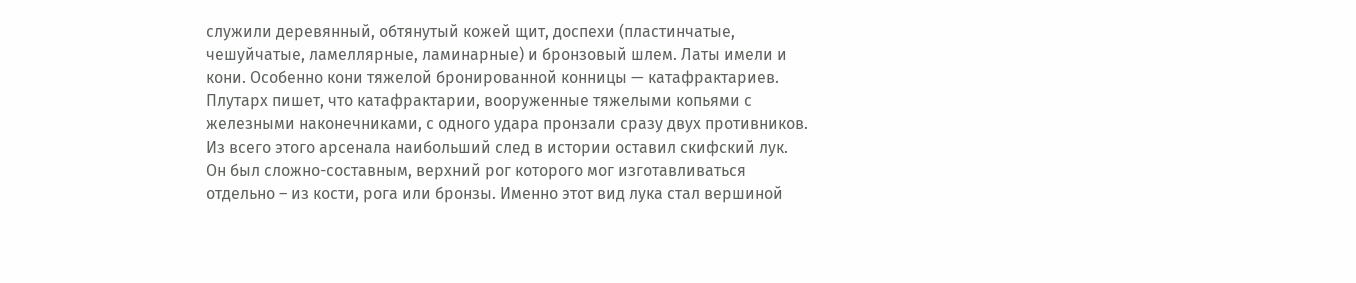служили деревянный, обтянутый кожей щит, доспехи (пластинчатые, чешуйчатые, ламеллярные, ламинарные) и бронзовый шлем. Латы имели и кони. Особенно кони тяжелой бронированной конницы — катафрактариев.
Плутарх пишет, что катафрактарии, вооруженные тяжелыми копьями с железными наконечниками, с одного удара пронзали сразу двух противников. Из всего этого арсенала наибольший след в истории оставил скифский лук. Он был сложно-составным, верхний рог которого мог изготавливаться отдельно – из кости, рога или бронзы. Именно этот вид лука стал вершиной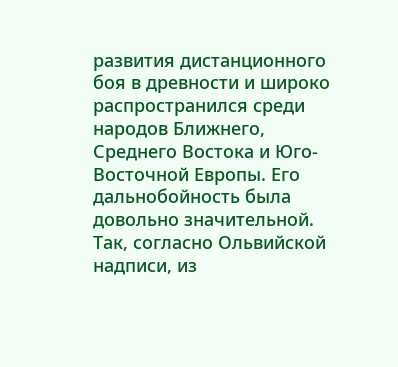развития дистанционного боя в древности и широко распространился среди народов Ближнего, Среднего Востока и Юго-Восточной Европы. Его дальнобойность была довольно значительной. Так, согласно Ольвийской надписи, из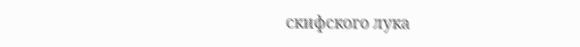скифского лука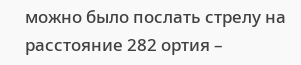можно было послать стрелу на расстояние 282 ортия –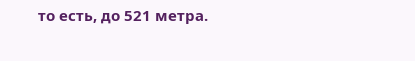то есть, до 521 метра.